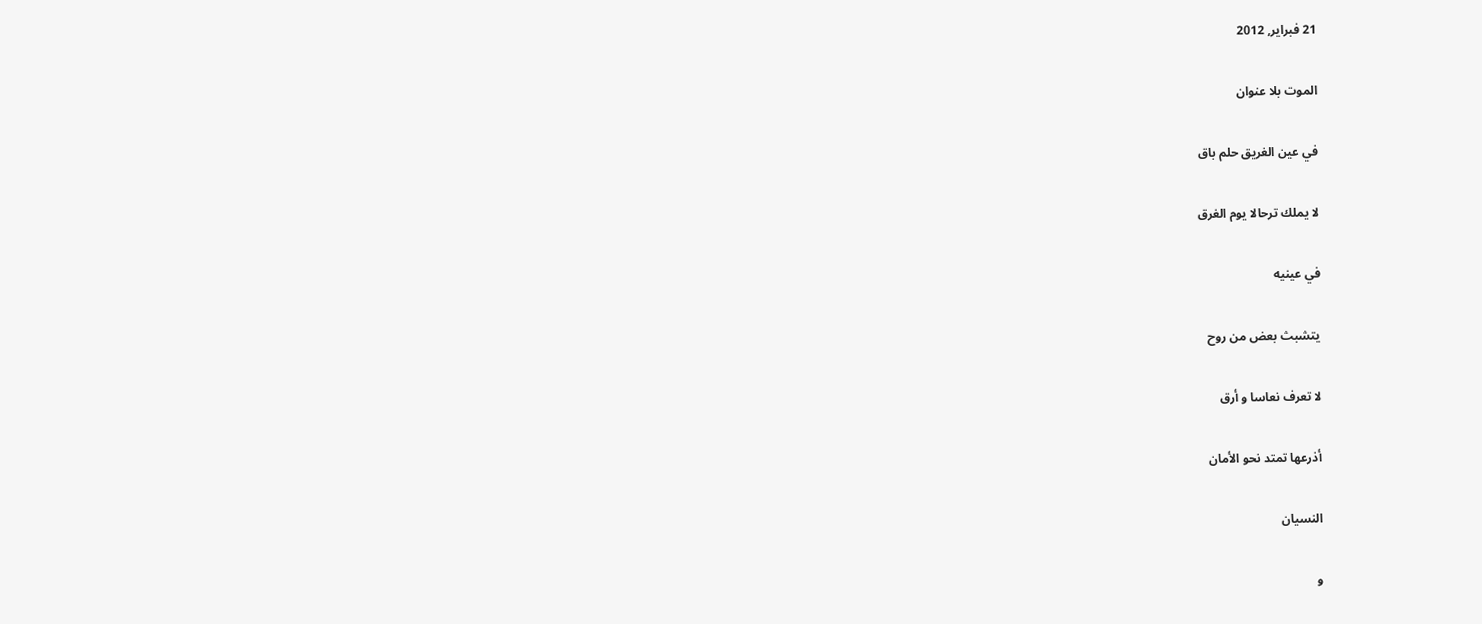21 فبراير, 2012

الموت بلا عنوان

في عين الغريق حلم باق

لا يملك ترحالا يوم الغرق

في عينيه

يتشبث بعض من روح

لا تعرف نعاسا و أرق

أذرعها تمتد نحو الأمان

النسيان

و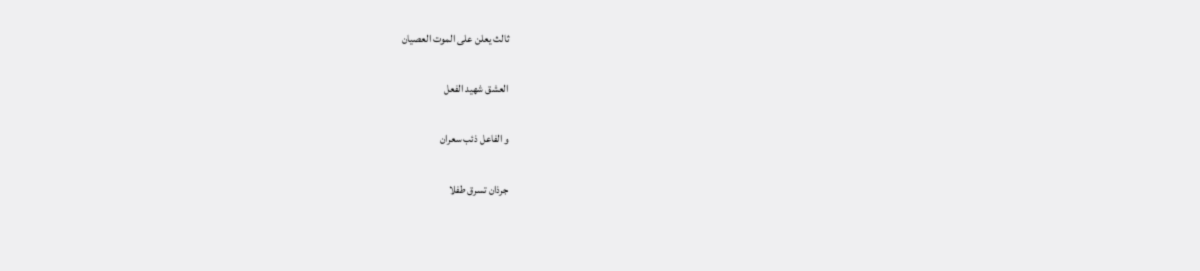ثالث يعلن على الموت العصيان

العشق شهيد الفعل

و الفاعل ذئب سعران

جرذان تسرق طفلا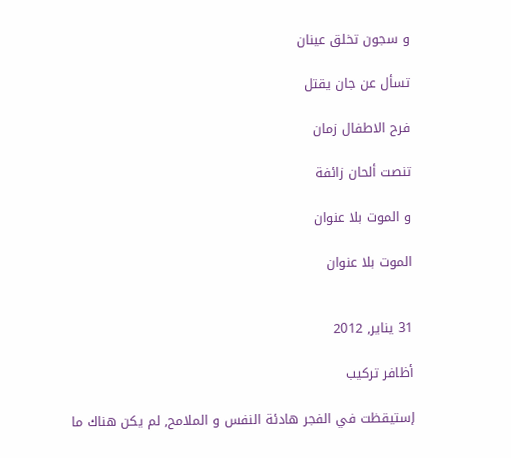و سجون تخلق عينان

تسأل عن جان يقتل

فرح الاطفال زمان

تنصت ألحان زائفة

و الموت بلا عنوان

الموت بلا عنوان


31 يناير, 2012

أظافر تركيب

إستيقظت في الفجر هادئة النفس و الملامح, لم يكن هناك ما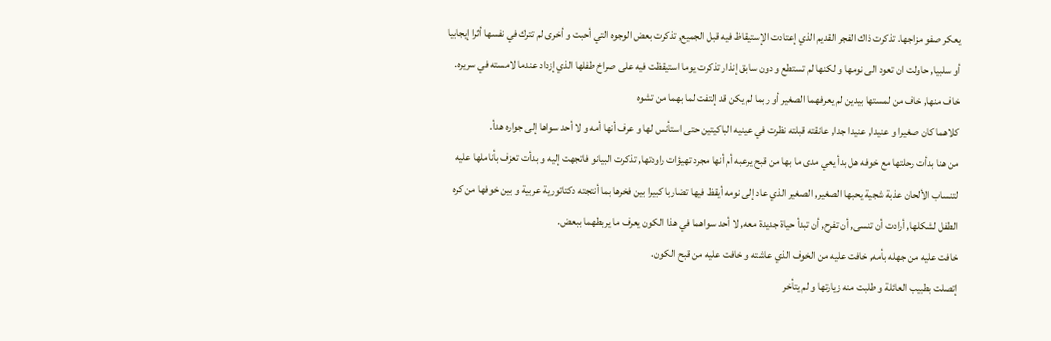يعكر صفو مزاجها. تذكرت ذاك الفجر القديم الذي إعتادت الإستيقاظ فيه قبل الجميع, تذكرت بعض الوجوه التي أحبت و أخرى لم تترك في نفسها أثرا إيجابيا أو سلبيا, حاولت ان تعود الى نومها و لكنها لم تستطع و دون سابق إنذار تذكرت يوما استيقظت فيه على صراخ طفلها الذي إزداد عندما لامسته في سريره.
خاف منها, خاف من لمستها بيدين لم يعرفهما الصغير أو ربما لم يكن قد إلتفت لما بهما من تشوه
كلاهما كان صغيرا و عنيدا, عنيدا جدا, عانقته قبلته نظرت في عينيه الباكيتين حتى استأنس لها و عرف أنها أمه و لا أحد سواها إلى جواره هدأ.
من هنا بدأت رحلتها مع خوفه هل بدأ يعي مدى ما بها من قبح يرعبه أم أنها مجرد تهيؤات راودتها, تذكرت البيانو فاتجهت إليه و بدأت تعزف بأناملها عليه لتنساب الألحان عذبة شجية يحبها الصغير, الصغير الذي عاد إلى نومه أيقظ فيها تضاربا كبيرا بين فخرها بما أنتجته دكتاتورية عربية و بين خوفها من كره الطفل لشكلها, أرادت أن تنسى, أن تفرح, أن تبدأ حياة جديدة معه, لا أحد سواهما في هذا الكون يعرف ما يربطهما ببعض.
خافت عليه من جهله بأمه, خافت عليه من الخوف الذي عاشته و خافت عليه من قبح الكون.
إتصلت بطبيب العائلة و طلبت منه زيارتها و لم يتأخر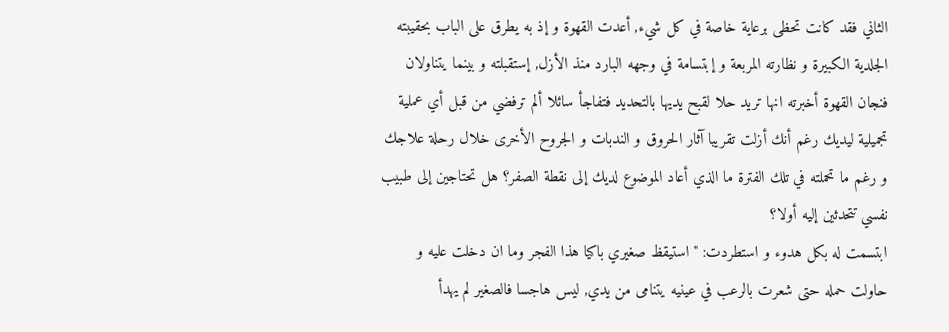الثاني فقد كانت تحظى برعاية خاصة في كل شيء, أعدت القهوة و إذ به يطرق على الباب بحقيبته الجلدية الكبيرة و نظارته المربعة و إبتسامة في وجهه البارد منذ الأزل, إستقبلته و بينما يتناولان فنجان القهوة أخبرته انها تريد حلا لقبح يديها بالتحديد فتفاجأ سائلا ألم ترفضي من قبل أي عملية تجميلية ليديك رغم أنك أزلت تقريبا آثار الحروق و الندبات و الجروح الأخرى خلال رحلة علاجك و رغم ما تحملته في تلك الفترة ما الذي أعاد الموضوع لديك إلى نقطة الصفر؟ هل تحتاجين إلى طبيب نفسي تتحدثين إليه أولا؟
ابتسمت له بكل هدوء و استطردت: "استيقظ صغيري باكيا هذا الفجر وما ان دخلت عليه و حاولت حمله حتى شعرت بالرعب في عينيه يتنامى من يدي, ليس هاجسا فالصغير لم يهدأ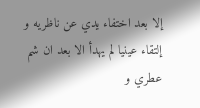إلا بعد اختفاء يدي عن ناظريه و إلتقاء عينيا لم يهدأ الا بعد ان شم عطري و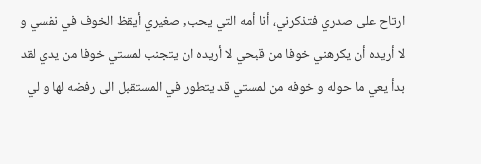ارتاح على صدري فتذكرني، أنا أمه التي يحب, صغيري أيقظ الخوف في نفسي و لا أريده أن يكرهني خوفا من قبحي لا أريده ان يتجنب لمستي خوفا من يدي لقد بدأ يعي ما حوله و خوفه من لمستي قد يتطور في المستقبل الى رفضه لها و لي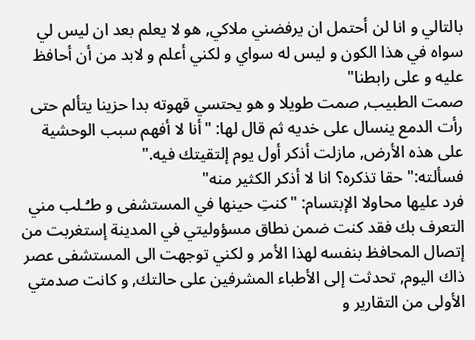بالتالي و انا لن أحتمل ان يرفضني ملاكي, هو لا يعلم بعد ان ليس لي سواه في هذا الكون و ليس له سواي و لكني أعلم و لابد من أن أحافظ عليه و على رابطنا"
صمت الطبيب, صمت طويلا و هو يحتسي قهوته بدا حزينا يتألم حتى رأت الدمع ينسال على خديه ثم قال لها: "أنا لا أفهم سبب الوحشية على هذه الأرض, مازلت أذكر أول يوم إلتقيتك فيه."
فسألته:" حقا تذكره؟ انا لا أذكر الكثير منه"
فرد عليها محاولا الإبتسام: "كنتِ حينها في المستشفى و طـُـلب مني التعرف بك فقد كنت ضمن نطاق مسؤوليتي في المدينة إستغربت من إتصال المحافظ بنفسه لهذا الأمر و لكني توجهت الى المستشفى عصر ذاك اليوم, تحدثت إلى الأطباء المشرفين على حالتك, و كانت صدمتي الأولى من التقارير و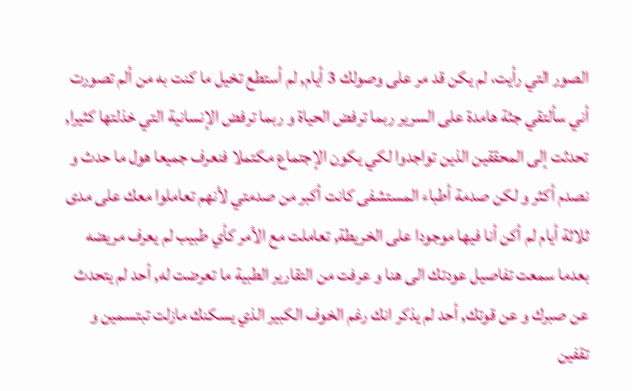الصور التي رأيت، لم يكن قد مر على وصولك 3 أيام, لم أستطع تخيل ما كنت به من ألم تصورت أني سألتقي جثة هامدة على السرير ربما ترفض الحياة و ربما ترفض الإنسانية التي خذلتها كثيرا, تحدثت إلى المحققين الذين تواجدوا لكي يكون الإجتماع مكتملا فنعرف جميعا هول ما حدث و نصدم أكثر و لكن صدمة أطباء المستشفى كانت أكبر من صدمتي لأنهم تعاملوا معك على مدى ثلاثة أيام لم أكن أنا فيها موجودا على الخريطة, تعاملت مع الأمر كأي طبيب لم يعرف مريضه بعدما سمعت تفاصيل عودتك الى هنا و عرفت من التقارير الطبية ما تعرضت له, أحد لم يتحدث عن صبرك و عن قوتك, أحد لم يذكر انك رغم الخوف الكبير الذي يسكنك مازلت تبتسمين و تقفين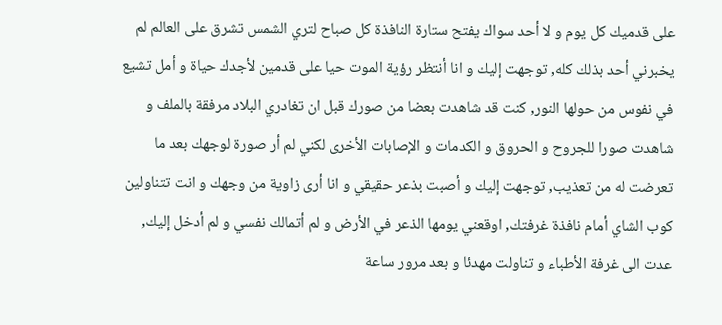على قدميك كل يوم و لا أحد سواك يفتح ستارة النافذة كل صباح لتري الشمس تشرق على العالم لم يخبرني أحد بذلك كله, توجهت إليك و انا أنتظر رؤية الموت حيا على قدمين لأجدك حياة و أمل تشيع في نفوس من حولها النور, كنت قد شاهدت بعضا من صورك قبل ان تغادري البلاد مرفقة بالملف و شاهدت صورا للجروح و الحروق و الكدمات و الإصابات الأخرى لكني لم أر صورة لوجهك بعد ما تعرضت له من تعذيب, توجهت إليك و أصبت بذعر حقيقي و انا أرى زاوية من وجهك و انت تتناولين كوب الشاي أمام نافذة غرفتك, اوقعني يومها الذعر في الأرض و لم أتمالك نفسي و لم أدخل إليك, عدت الى غرفة الأطباء و تناولت مهدئا و بعد مرور ساعة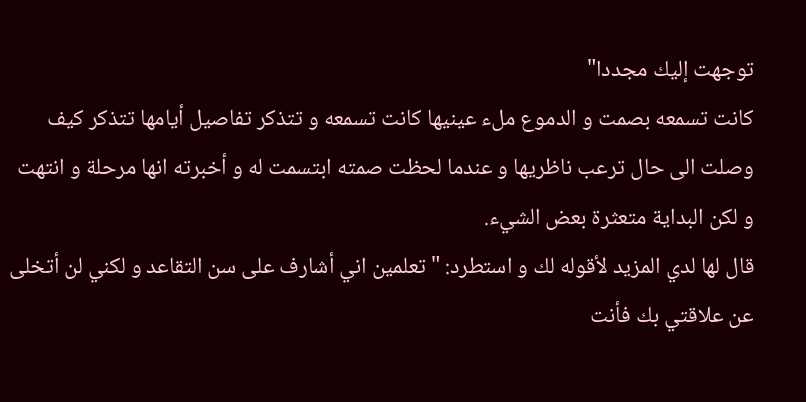توجهت إليك مجددا"
كانت تسمعه بصمت و الدموع ملء عينيها كانت تسمعه و تتذكر تفاصيل أيامها تتذكر كيف وصلت الى حال ترعب ناظريها و عندما لحظت صمته ابتسمت له و أخبرته انها مرحلة و انتهت و لكن البداية متعثرة بعض الشيء.
قال لها لدي المزيد لأقوله لك و استطرد: "تعلمين اني أشارف على سن التقاعد و لكني لن أتخلى عن علاقتي بك فأنت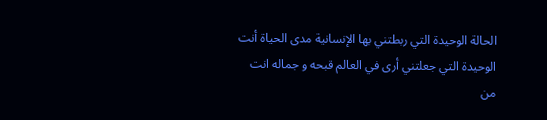الحالة الوحيدة التي ربطتني بها الإنسانية مدى الحياة أنت الوحيدة التي جعلتني أرى في العالم قبحه و جماله انت من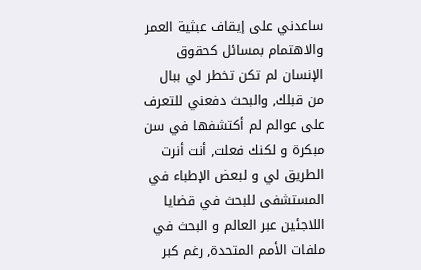ساعدني على إيقاف عبثية العمر والاهتمام بمسائل كحقوق الإنسان لم تكن تخطر لي ببال من قبلك, والبحث دفعني للتعرف على عوالم لم أكتشفها في سن مبكرة و لكنك فعلت, أنت أنرت الطريق لي و لبعض الإطباء في المستشفى للبحث في قضايا اللاجئين عبر العالم و البحث في ملفات الأمم المتحدة, رغم كبر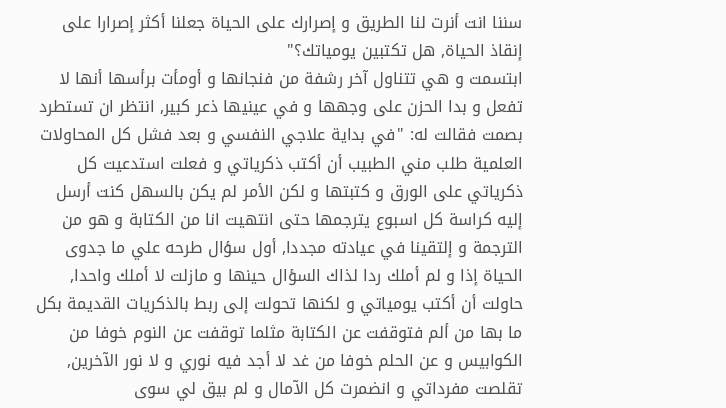سننا انت أنرت لنا الطريق و إصرارك على الحياة جعلنا أكثر إصرارا على إنقاذ الحياة, هل تكتبين يومياتك؟"
ابتسمت و هي تتناول آخر رشفة من فنجانها و أومأت برأسها أنها لا تفعل و بدا الحزن على وجهها و في عينيها ذعر كبير, انتظر ان تستطرد بصمت فقالت له: "في بداية علاجي النفسي و بعد فشل كل المحاولات العلمية طلب مني الطبيب أن أكتب ذكرياتي و فعلت استدعيت كل ذكرياتي على الورق و كتبتها و لكن الأمر لم يكن بالسهل كنت أرسل إليه كراسة كل اسبوع يترجمها حتى انتهيت انا من الكتابة و هو من الترجمة و إلتقينا في عيادته مجددا, أول سؤال طرحه علي ما جدوى الحياة إذا و لم أملك ردا لذاك السؤال حينها و مازلت لا أملك واحدا, حاولت أن أكتب يومياتي و لكنها تحولت إلى ربط بالذكريات القديمة بكل ما بها من ألم فتوقفت عن الكتابة مثلما توقفت عن النوم خوفا من الكوابيس و عن الحلم خوفا من غد لا أجد فيه نوري و لا نور الآخرين, تقلصت مفرداتي و انضمرت كل الآمال و لم بيق لي سوى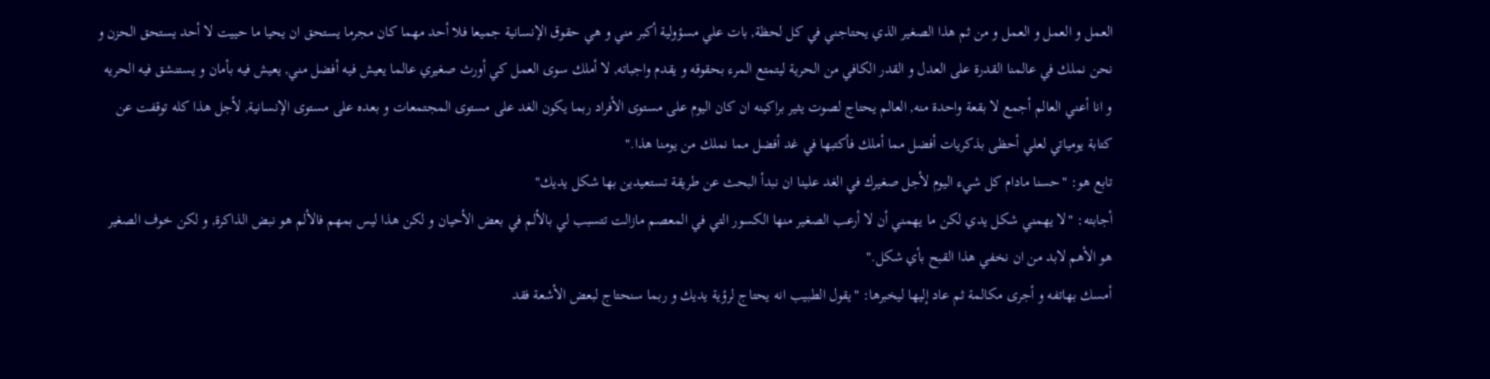العمل و العمل و العمل و من ثم هذا الصغير الذي يحتاجني في كل لحظة, بات علي مسؤولية أكبر مني و هي حقوق الإنسانية جميعا فلا أحد مهما كان مجرما يستحق ان يحيا ما حييت لا أحد يستحق الحزن و نحن نملك في عالمنا القدرة على العدل و القدر الكافي من الحرية ليتمتع المرء بحقوقه و يقدم واجباته, لا أملك سوى العمل كي أورث صغيري عالما يعيش فيه أفضل مني, يعيش فيه بأمان و يستنشق فيه الحريه و انا أعني العالم أجمع لا بقعة واحدة منه, العالم يحتاج لصوت يثير براكينه ان كان اليوم على مستوى الأفراد ربما يكون الغد على مستوى المجتمعات و بعده على مستوى الإنسانية, لأجل هذا كله توقفت عن كتابة يومياتي لعلي أحظى بذكريات أفضل مما أملك فأكتبها في غد أفضل مما نملك من يومنا هذا."
تابع هو: "حسنا مادام كل شيء اليوم لأجل صغيرك في الغد علينا ان نبدأ البحث عن طريقة تستعيدين بها شكل يديك"
أجابته: "لا يهمني شكل يدي لكن ما يهمني أن لا أرعب الصغير منها الكسور التي في المعصم مازالت تتسبب لي بالألم في بعض الأحيان و لكن هذا ليس بمهم فالألم هو نبض الذاكرة, و لكن خوف الصغير هو الأهم لابد من ان نخفي هذا القبح بأي شكل."
أمسك بهاتفه و أجرى مكالمة ثم عاد إليها ليخبرها: "يقول الطبيب انه يحتاج لرؤية يديك و ربما سنحتاج لبعض الأشعة فقد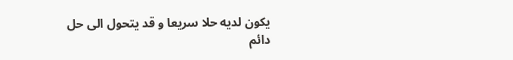يكون لديه حلا سريعا و قد يتحول الى حل دائم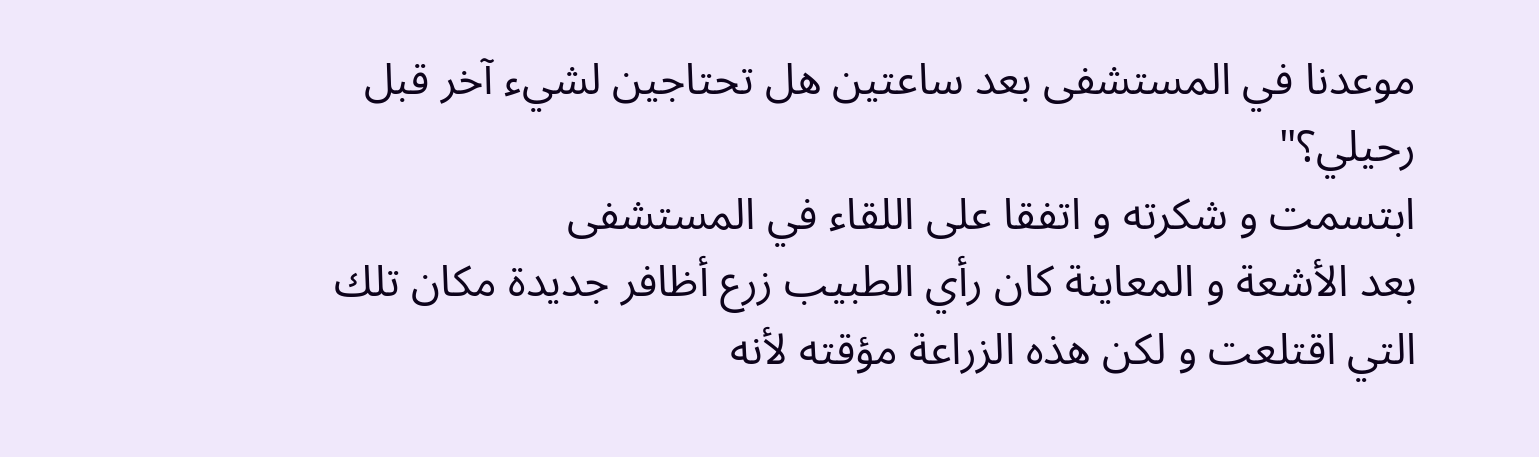موعدنا في المستشفى بعد ساعتين هل تحتاجين لشيء آخر قبل رحيلي؟"
ابتسمت و شكرته و اتفقا على اللقاء في المستشفى
بعد الأشعة و المعاينة كان رأي الطبيب زرع أظافر جديدة مكان تلك التي اقتلعت و لكن هذه الزراعة مؤقته لأنه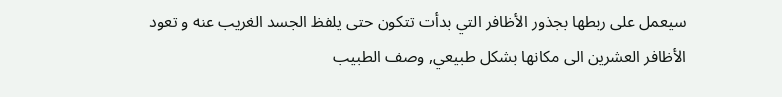سيعمل على ربطها بجذور الأظافر التي بدأت تتكون حتى يلفظ الجسد الغريب عنه و تعود الأظافر العشرين الى مكانها بشكل طبيعي, وصف الطبيب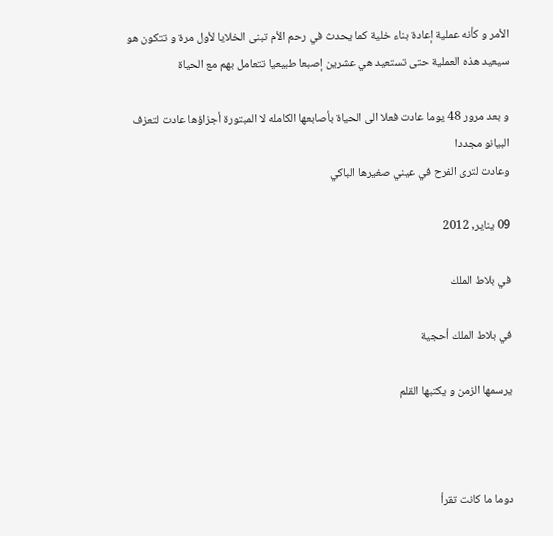الأمر و كأنه عملية إعادة بناء خلية كما يحدث في رحم الأم تبنى الخلايا لأول مرة و تتكون هو سيعيد هذه العملية حتى تستعيد هي عشرين إصبعا طبيعيا تتعامل بهم مع الحياة

و بعد مرور 48 يوما عادت فعلا الى الحياة بأصابعها الكامله لا المبتورة أجزاؤها عادت لتعزف البيانو مجددا
وعادت لترى الفرح في عيني صغيرها الباكي

09 يناير, 2012

في بلاط الملك

في بلاط الملك أحجية

يرسمها الزمن و يكتبها القلم



دوما ما كانت تقرأ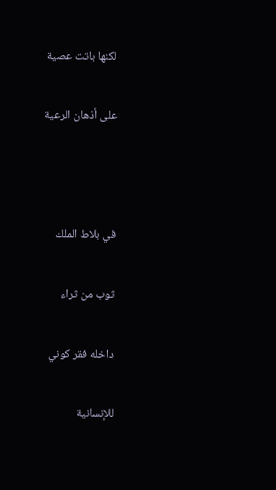لكنها باتت عصية

على أذهان الرعية



في بلاط الملك

ثوب من ثراء

داخله فقر كوني

للإنسانية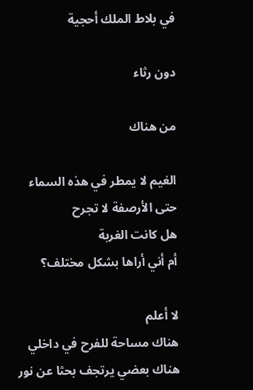في بلاط الملك أحجية

دون رثاء

من هناك

الغيم لا يمطر في هذه السماء
حتى الأرصفة لا تجرح
هل كانت الغربة
أم أني أراها بشكل مختلف؟

لا أعلم
هناك مساحة للفرح في داخلي
هناك بعضي يرتجف بحثا عن نور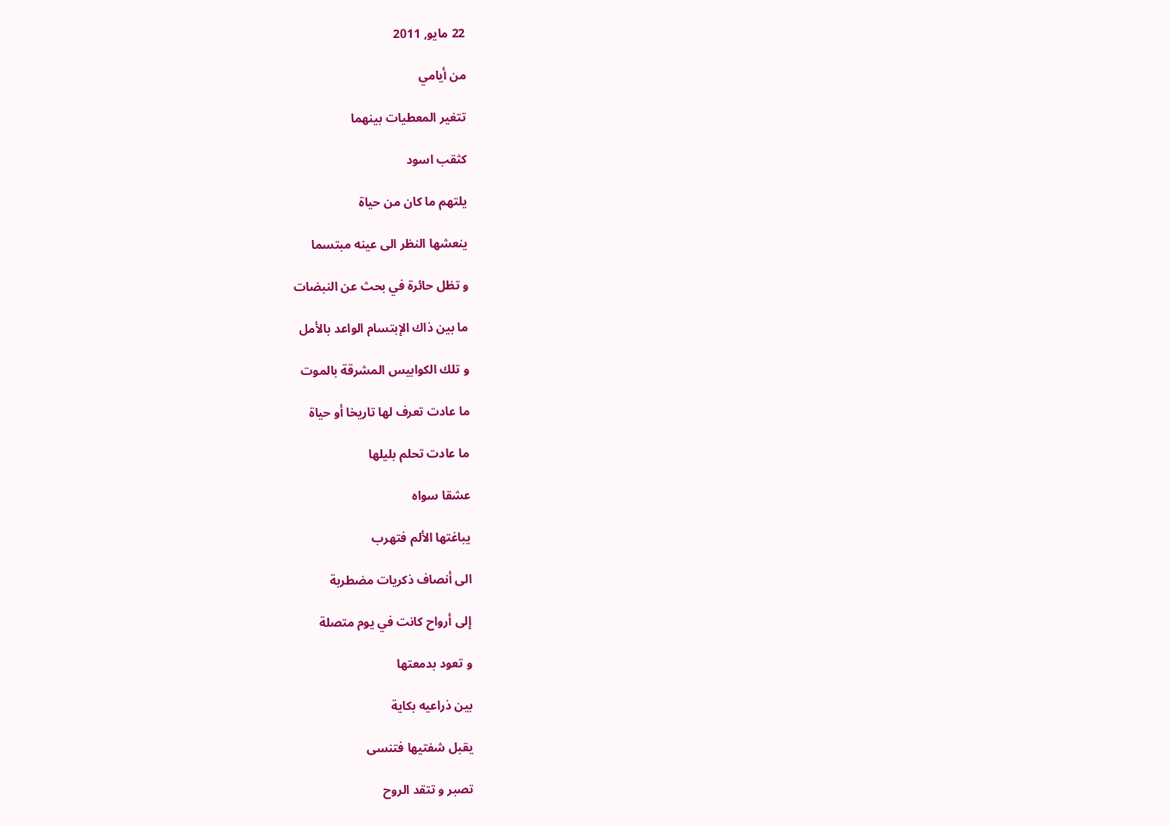22 مايو, 2011

من أيامي

تتغير المعطيات بينهما

كثقب اسود

يلتهم ما كان من حياة

ينعشها النظر الى عينه مبتسما

و تظل حائرة في بحث عن النبضات

ما بين ذاك الإبتسام الواعد بالأمل

و تلك الكوابيس المشرقة بالموت

ما عادت تعرف لها تاريخا أو حياة

ما عادت تحلم بليلها

عشقا سواه

يباغتها الألم فتهرب

الى أنصاف ذكريات مضطربة

إلى أرواح كانت في يوم متصلة

و تعود بدمعتها

بين ذراعيه بكاية

يقبل شفتيها فتنسى

تصبر و تتقد الروح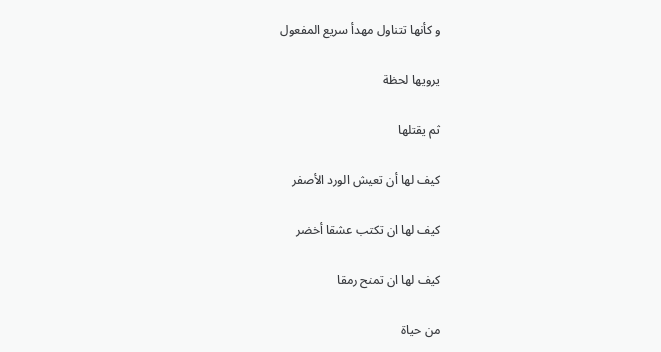و كأنها تتناول مهدأ سريع المفعول

يرويها لحظة

ثم يقتلها

كيف لها أن تعيش الورد الأصفر

كيف لها ان تكتب عشقا أخضر

كيف لها ان تمنح رمقا

من حياة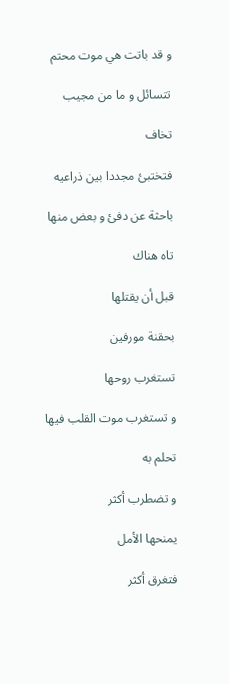و قد باتت هي موت محتم

تتسائل و ما من مجيب

تخاف

فتختبئ مجددا بين ذراعيه

باحثة عن دفئ و بعض منها

تاه هناك

قبل أن يقتلها

بحقنة مورفين

تستغرب روحها

و تستغرب موت القلب فيها

تحلم به

و تضطرب أكثر

يمنحها الأمل

فتغرق أكثر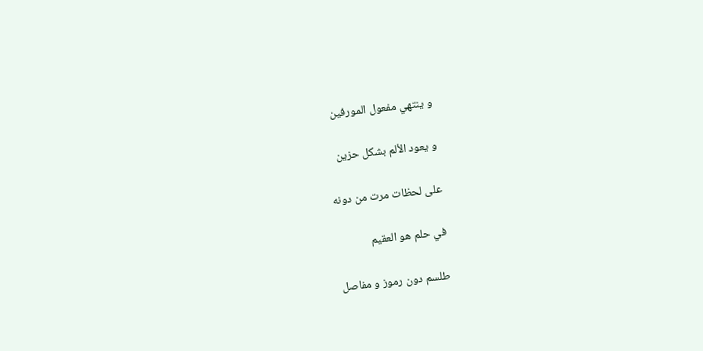و ينتهي مفعول المورفين

و يعود الألم بشكل حزين

على لحظات مرت من دونه

في حلم هو العقيم

طلسم دون رموز و مفاصل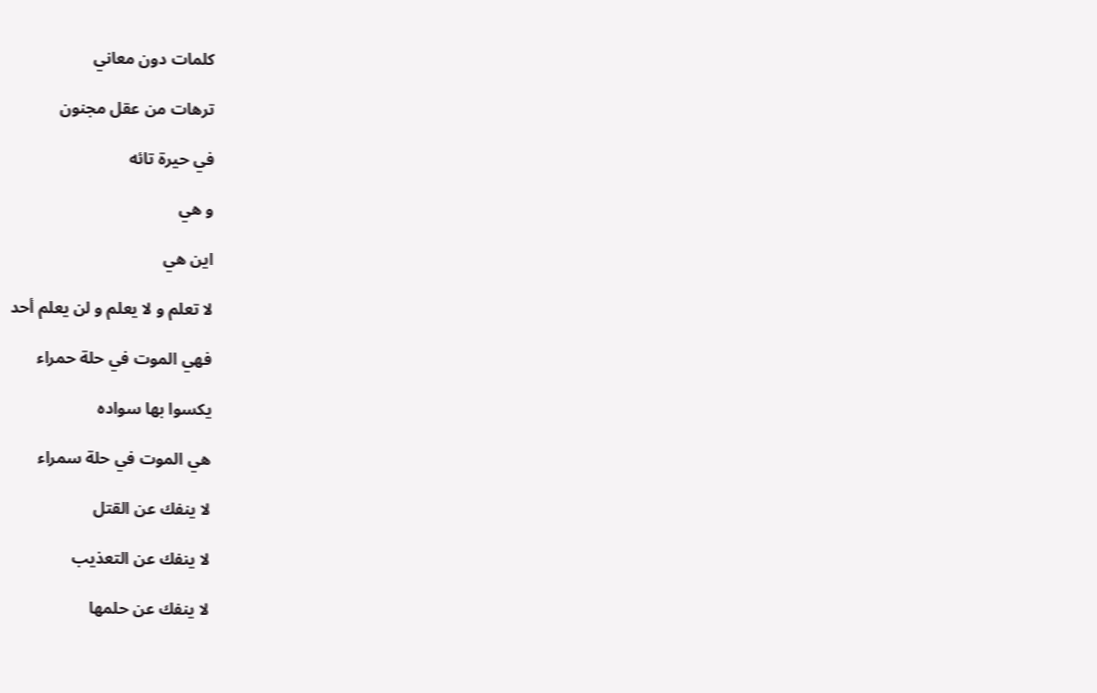كلمات دون معاني

ترهات من عقل مجنون

في حيرة تائه

و هي

اين هي

لا تعلم و لا يعلم و لن يعلم أحد

فهي الموت في حلة حمراء

يكسوا بها سواده

هي الموت في حلة سمراء

لا ينفك عن القتل

لا ينفك عن التعذيب

لا ينفك عن حلمها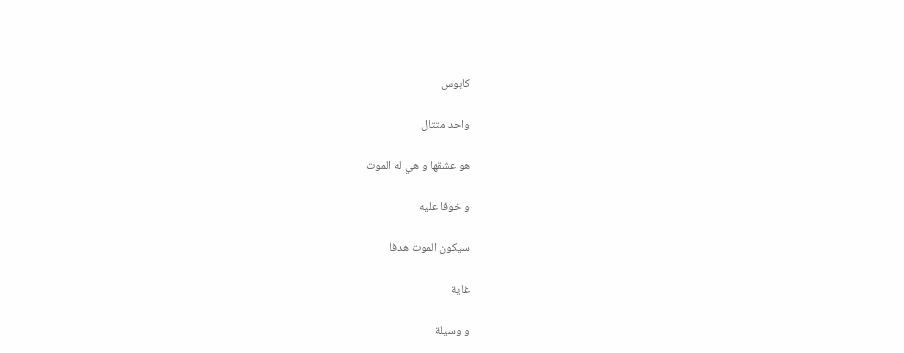كابوس

واحد متتال

هو عشقها و هي له الموت

و خوفا عليه

سيكون الموت هدفا

غاية

و وسيلة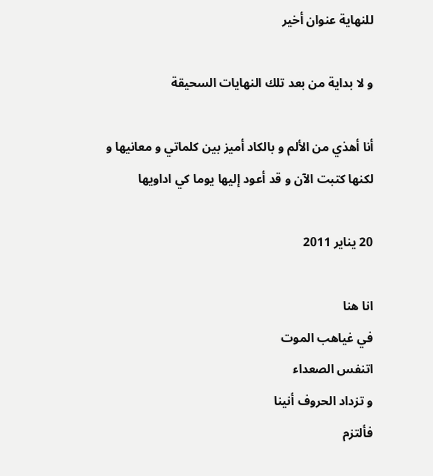للنهاية عنوان أخير

و لا بداية من بعد تلك النهايات السحيقة

أنا أهذي من الألم و بالكاد أميز بين كلماتي و معانيها و لكنها كتبت الآن و قد أعود إليها يوما كي اداويها

20 يناير 2011

انا هنا
في غياهب الموت
اتنفس الصعداء
و تزداد الحروف أنينا
فألتزم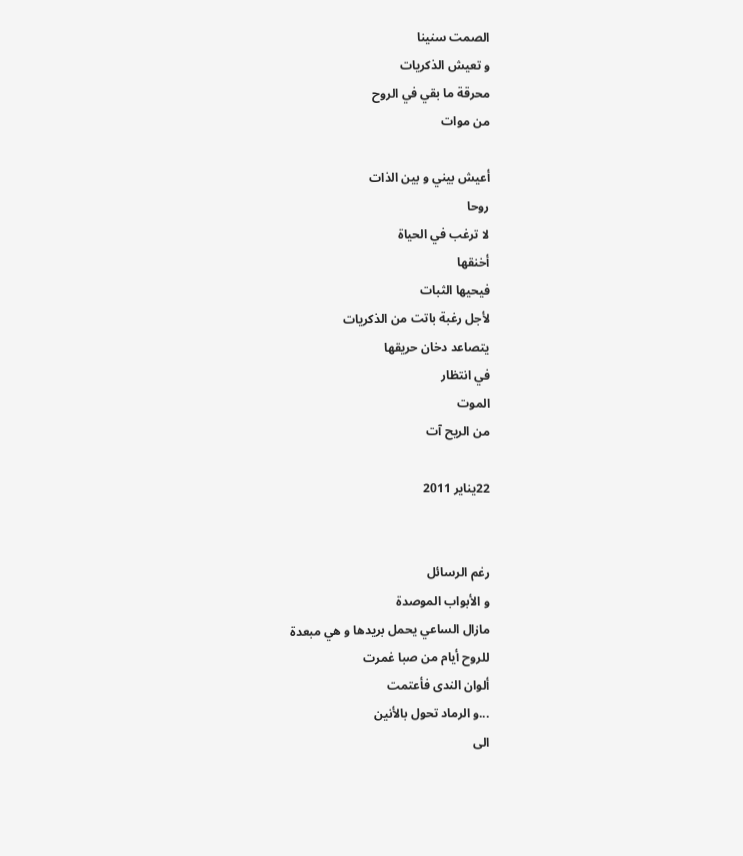الصمت سنينا
و تعيش الذكريات
محرقة ما بقي في الروح
من موات

أعيش بيني و بين الذات
روحا
لا ترغب في الحياة
أخنقها
فيحيها الثبات
لأجل رغبة باتت من الذكريات
يتصاعد دخان حريقها
في انتظار
الموت
من الريح آت

22يناير 2011


رغم الرسائل
و الأبواب الموصدة
مازال الساعي يحمل بريدها و هي مبعدة
للروح أيام من صبا غمرت
ألوان الندى فأعتمت
...و الرماد تحول بالأنين
الى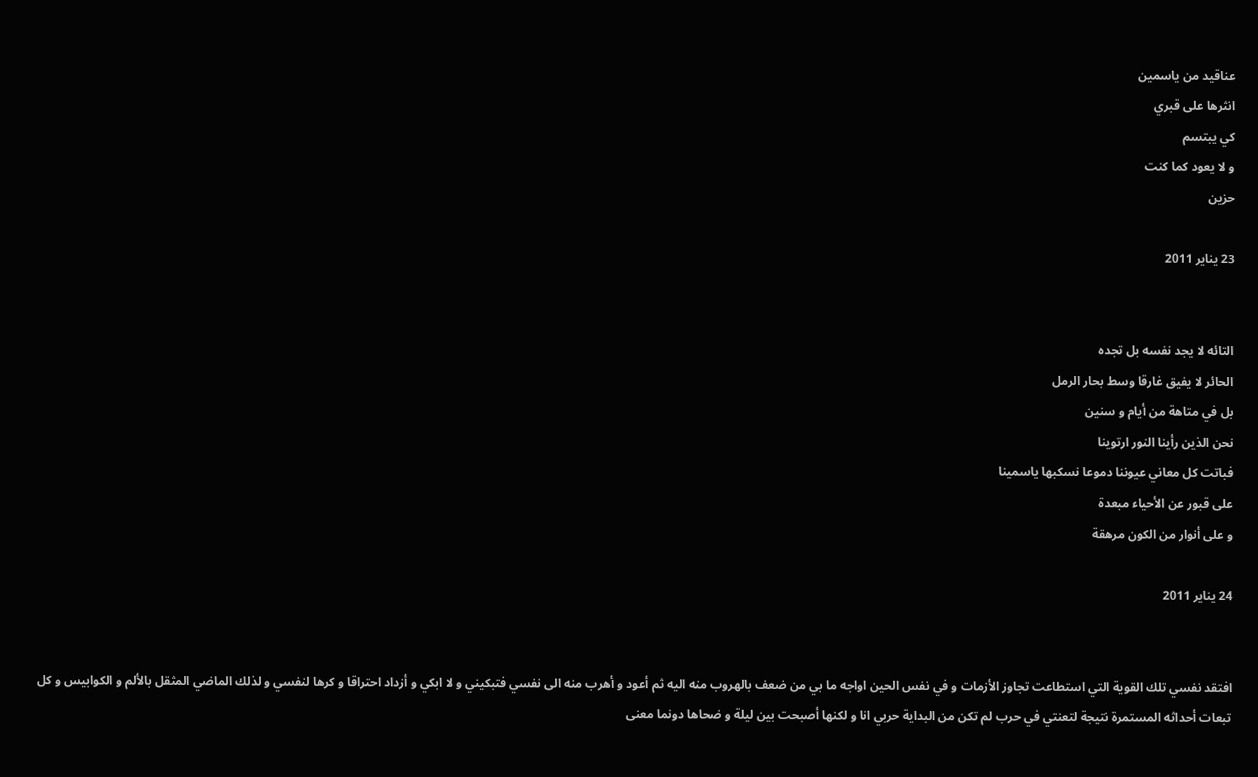عناقيد من ياسمين
انثرها على قبري
كي يبتسم
و لا يعود كما كنت
حزين

23 يناير 2011


التائه لا يجد نفسه بل تجده
الحائر لا يفيق غارقا وسط بحار الرمل
بل في متاهة من أيام و سنين
نحن الذين رأينا النور ارتوينا
فباتت كل معاني عيوننا دموعا نسكبها ياسمينا
على قبور عن الأحياء مبعدة
و على أنوار من الكون مرهقة

24 يناير 2011


افتقد نفسي تلك القوية التي استطاعت تجاوز الأزمات و في نفس الحين اواجه ما بي من ضعف بالهروب منه اليه ثم أعود و أهرب منه الى نفسي فتبكيني و لا ابكي و أزداد احتراقا و كرها لنفسي و لذلك الماضي المثقل بالألم و الكوابيس و كل تبعات أحداثه المستمرة نتيجة لتعنتي في حرب لم تكن من البداية حربي انا و لكنها أصبحت بين ليلة و ضحاها دونما معنى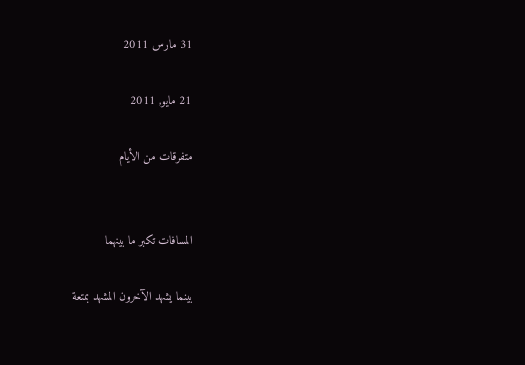31 مارس 2011

21 مايو, 2011

متفرقات من الأيام


المسافات تكبر ما بينهما

بينما يشهد الآخرون المشهد بمتعة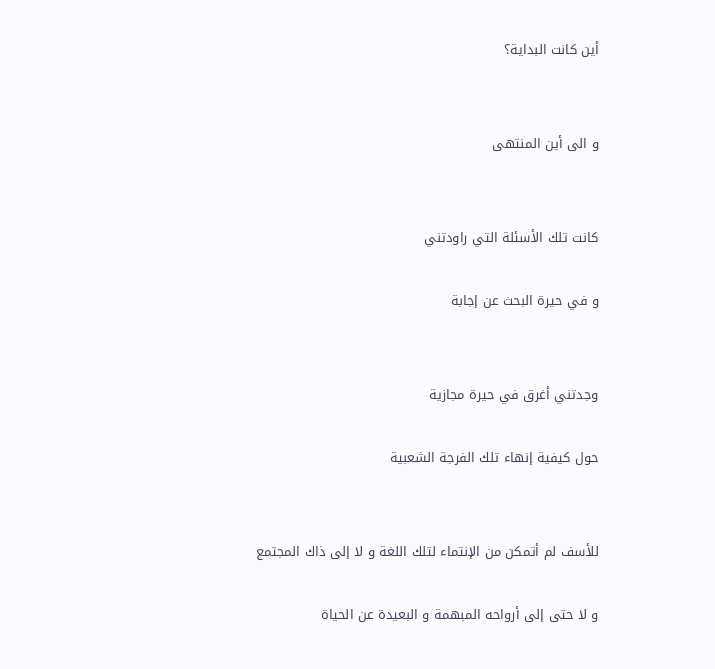أين كانت البداية؟


و الى أين المنتهى


كانت تلك الأسئلة التي راودتني

و في حيرة البحث عن إجابة


وجدتني أغرق في حيرة مجازية

حول كيفية إنهاء تلك الفرجة الشعبية


للأسف لم أتمكن من الإنتماء لتلك اللغة و لا إلى ذاك المجتمع

و لا حتى إلى أرواحه المبهمة و البعيدة عن الحياة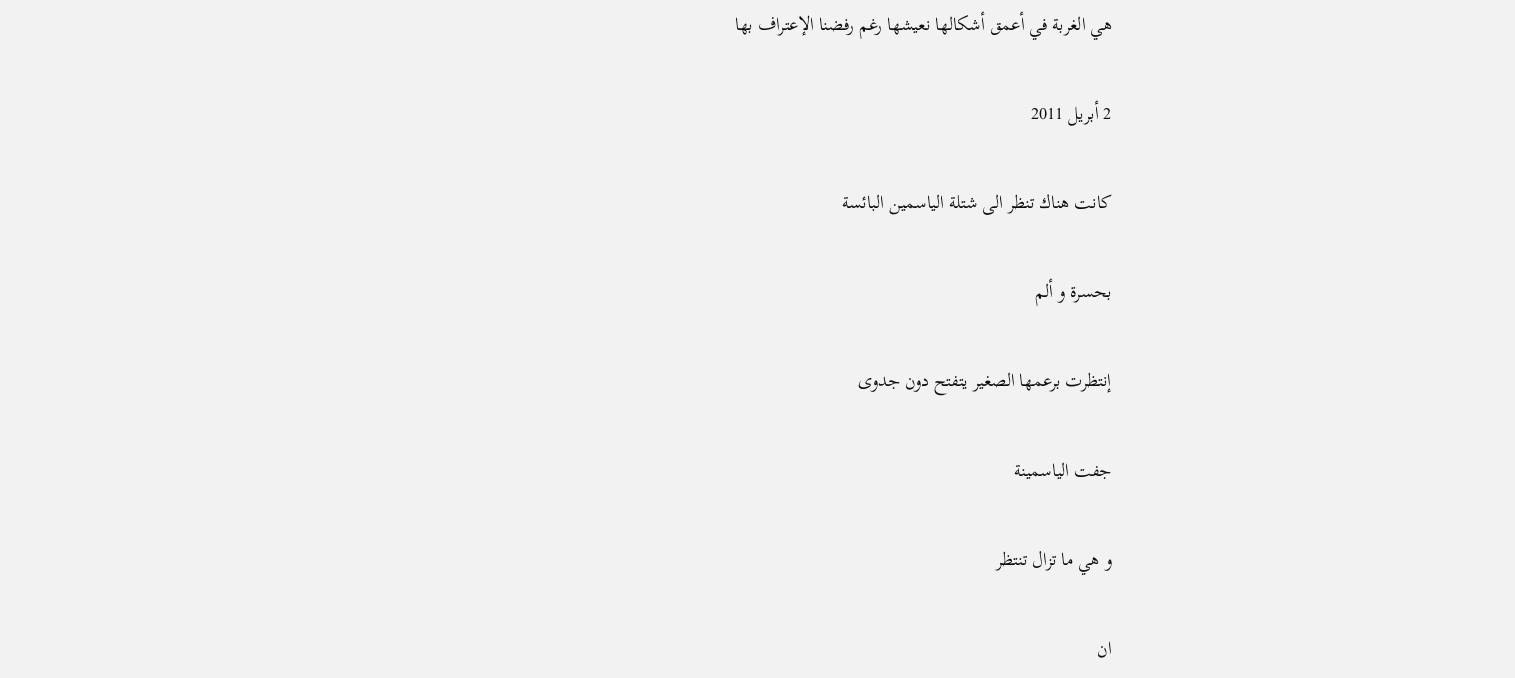هي الغربة في أعمق أشكالها نعيشها رغم رفضنا الإعتراف بها

2 أبريل 2011

كانت هناك تنظر الى شتلة الياسمين البائسة

بحسرة و ألم

إنتظرت برعمها الصغير يتفتح دون جدوى

جفت الياسمينة

و هي ما تزال تنتظر

ان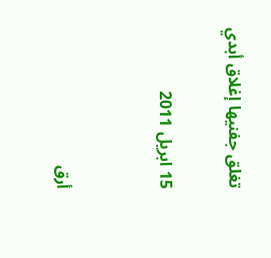تغلق جفنيها إغلاق أبدي

15 ابريل 2011


أرق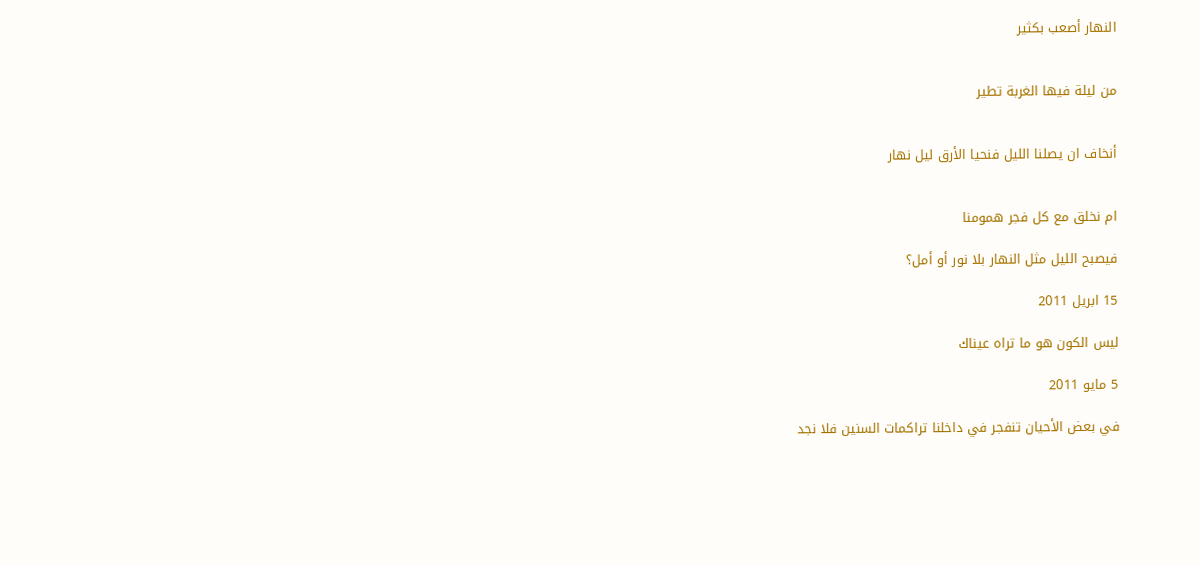النهار أصعب بكثير


من ليلة فيها الغربة تطير


أنخاف ان يصلنا الليل فنحيا الأرق ليل نهار


ام نخلق مع كل فجر همومنا

فيصبح الليل مثل النهار بلا نور أو أمل؟

15 ابريل 2011

ليس الكون هو ما تراه عيناك

5 مايو 2011

في بعض الأحيان تنفجر في داخلنا تراكمات السنين فلا نجد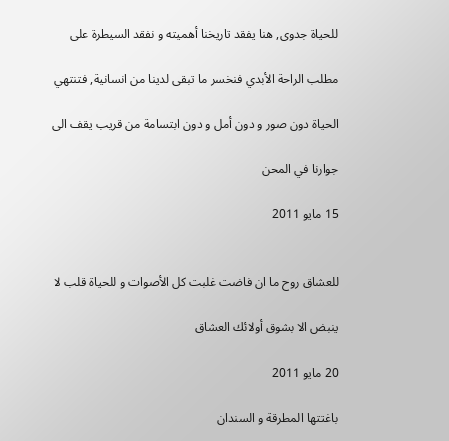للحياة جدوى, هنا يفقد تاريخنا أهميته و نفقد السيطرة على

مطلب الراحة الأبدي فنخسر ما تبقى لدينا من انسانية, فتنتهي

الحياة دون صور و دون أمل و دون ابتسامة من قريب يقف الى

جوارنا في المحن

15 مايو 2011


للعشاق روح ما ان فاضت غلبت كل الأصوات و للحياة قلب لا

ينبض الا بشوق أولائك العشاق

20 مايو 2011

باغتتها المطرقة و السندان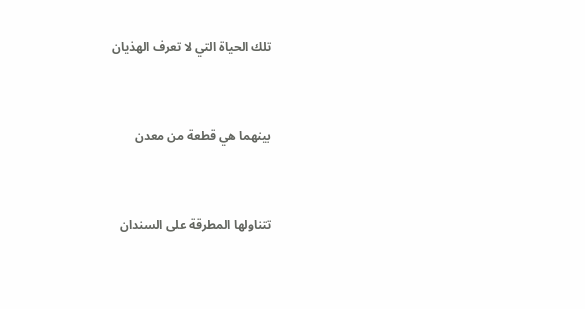تلك الحياة التي لا تعرف الهذيان


بينهما هي قطعة من معدن


تتناولها المطرقة على السندان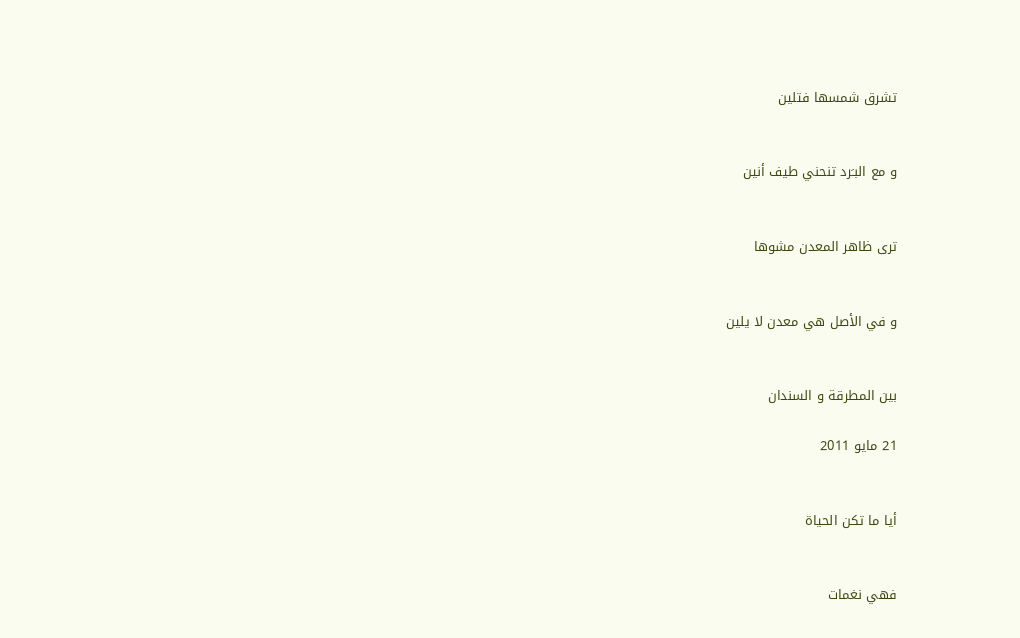تشرق شمسها فتلين


و مع البـَرد تنحني طيف أنين


ترى ظاهر المعدن مشوها


و في الأصل هي معدن لا يلين


بين المطرقة و السندان

21 مايو 2011


أيا ما تكن الحياة


فهي نغمات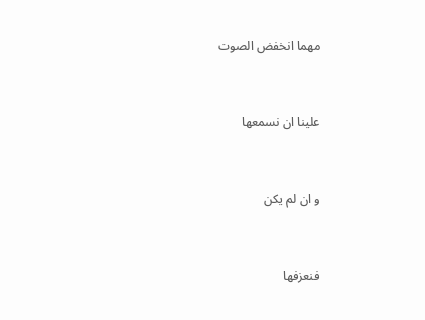مهما انخفض الصوت


علينا ان نسمعها


و ان لم يكن


فنعزفها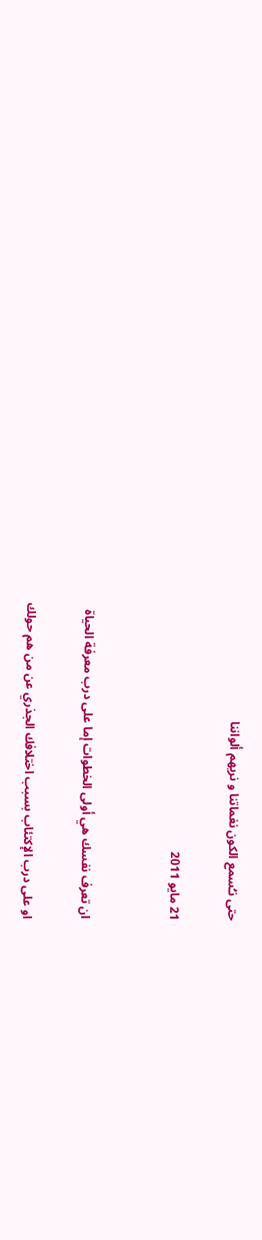حتى نـُسمع الكون نغماتنا و نريهم ألواننا

21 مايو 2011


ان تعرف نفسك هي أولى الخطوات إما على درب معرفة الحياة

او على درب الإكتئاب بسبب اختلافك الجذري عن من هم حولك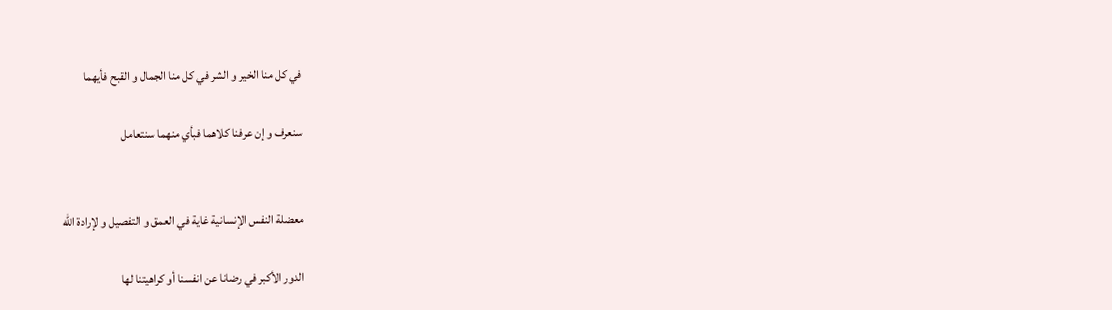في كل منا الخير و الشر في كل منا الجمال و القبح فأيهما

سنعرف و إن عرفنا كلاهما فبأي منهما سنتعامل


معضلة النفس الإنسانية غاية في العمق و التفصيل و لإرادة الله

الدور الأكبر في رضانا عن انفسنا أو كراهيتنا لها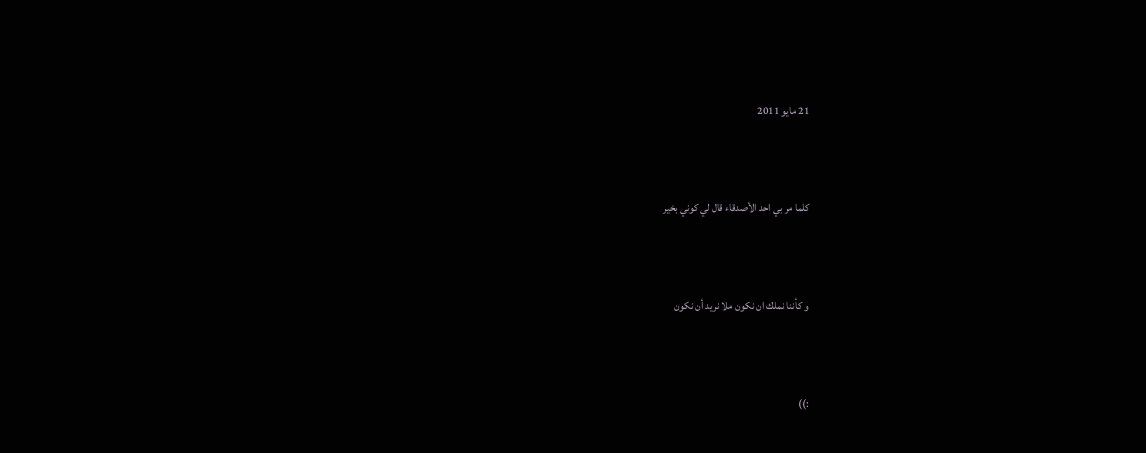21 مايو 2011


كلما مر بي احد الأصدقاء قال لي كوني بخير


و كأننا نملك ان نكون ملا نريد أن نكون


:))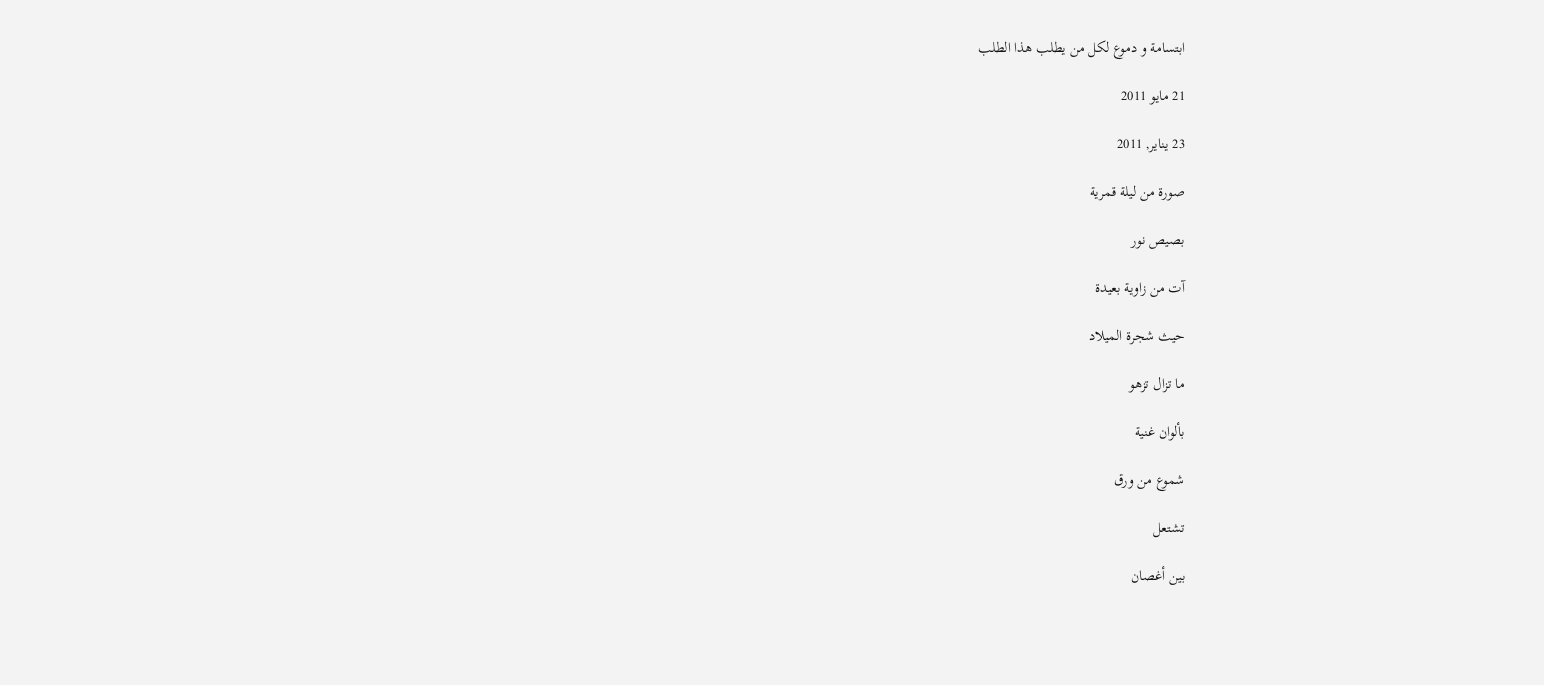ابتسامة و دموع لكل من يطلب هذا الطلب

21 مايو 2011

23 يناير, 2011

صورة من ليلة قمرية

بصيص نور

آت من زاوية بعيدة

حيث شجرة الميلاد

ما تزال تزهو

بألوان غنية

شموع من ورق

تشتعل

بين أغصان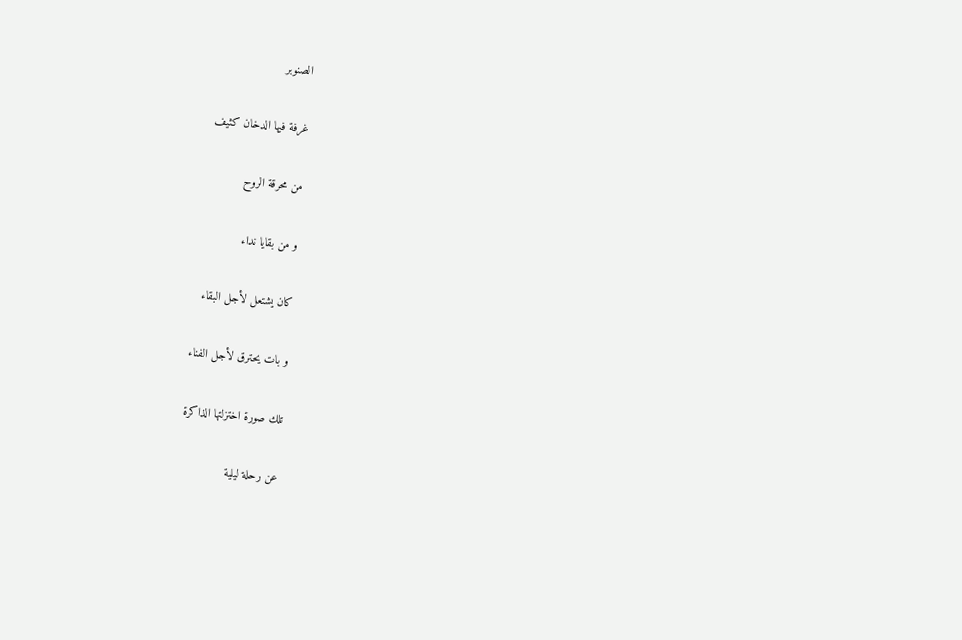الصنوبر

غرفة فيها الدخان كثيف

من محرقة الروح

و من بقايا نداء

كان يشتعل لأجل البقاء

و بات يحترق لأجل الفناء

تلك صورة اختزلتها الذاكرة

عن رحلة ليلية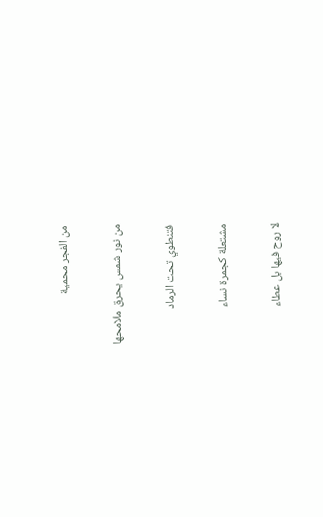من الفجر محمية

من نور شمس يحرق ملامحها

فتنطوي تحت الرماد

مشتعلة كجمرة نساء

لا روح فيها بل عطاء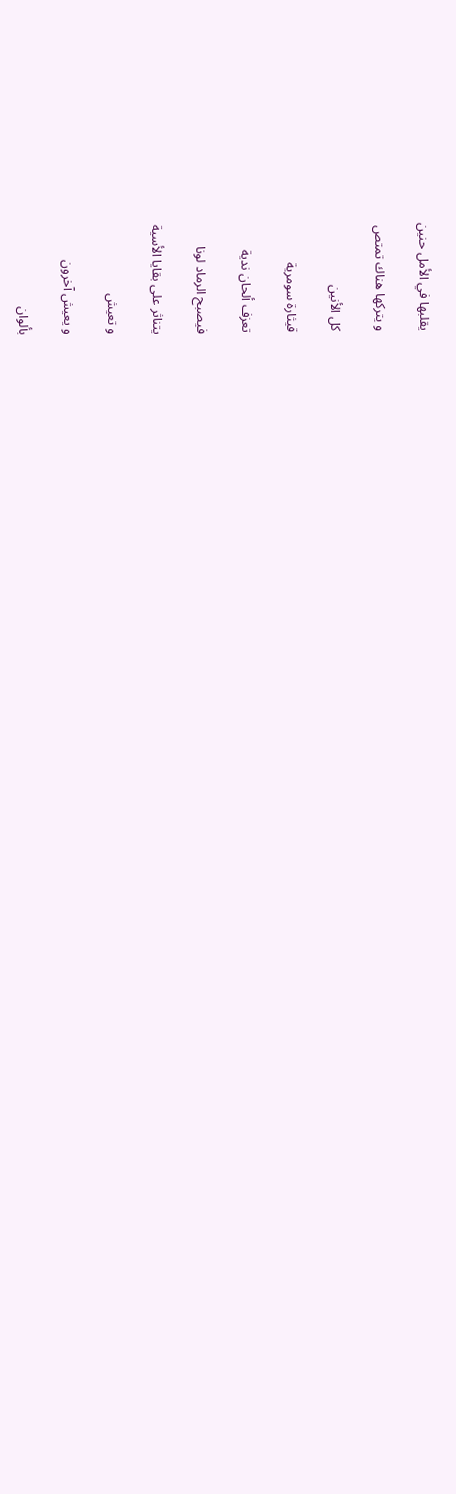يقلبها في الأمل حنين

و يتركها هناك تمتص

كل الأنين

قيثارة سومرية

تعزف ألحان ندية

فيصبح الرماد لونا

يتناثر على بقايا الأسية

و تعيش

و يعيش آخرون

بألوان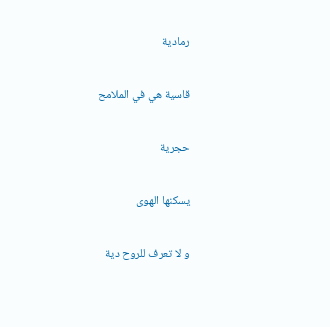رمادية

قاسية هي في الملامح

حجرية

يسكنها الهوى

و لا تعرف للروح دية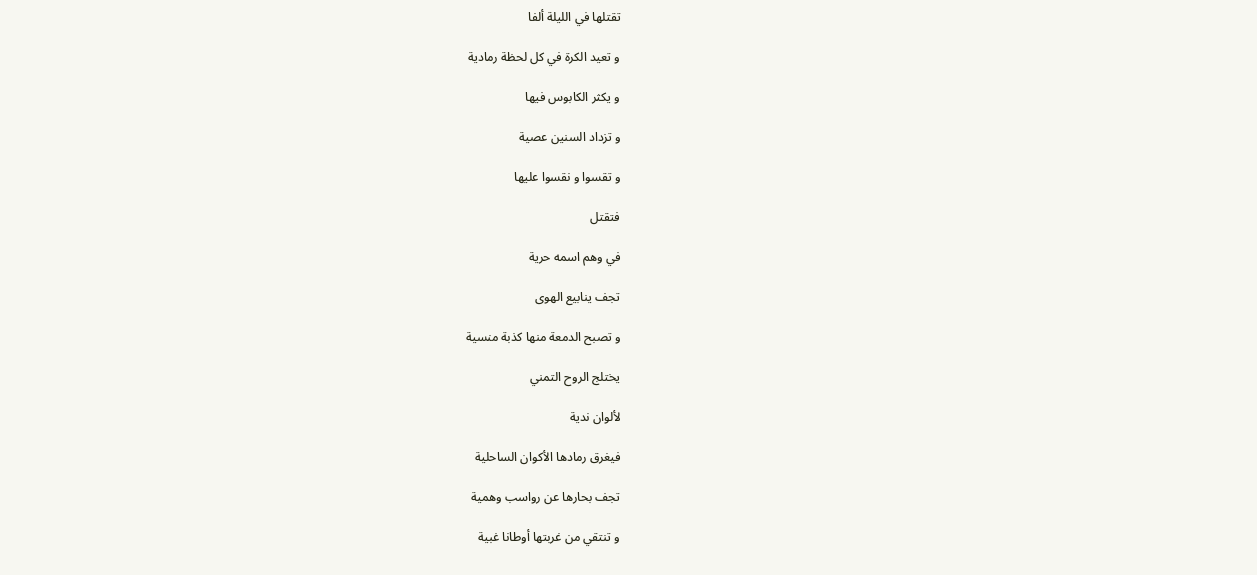تقتلها في الليلة ألفا

و تعيد الكرة في كل لحظة رمادية

و يكثر الكابوس فيها

و تزداد السنين عصية

و تقسوا و نقسوا عليها

فتقتل

في وهم اسمه حرية

تجف ينابيع الهوى

و تصبح الدمعة منها كذبة منسية

يختلج الروح التمني

لألوان ندية

فيغرق رمادها الأكوان الساحلية

تجف بحارها عن رواسب وهمية

و تنتقي من غربتها أوطانا غبية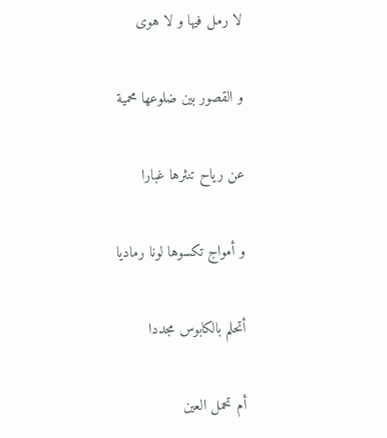لا رمل فيها و لا هوى

و القصور بين ضلوعها محمية

عن رياح تنثرها غبارا

و أمواج تكسوها لونا رماديا

أتحلم بالكابوس مجددا

أم تحمل العين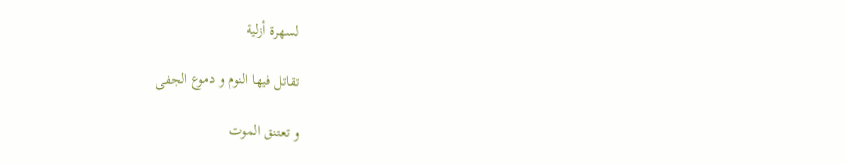لسهرة أزلية

تقاتل فيها النوم و دموع الجفى

و تعتنق الموت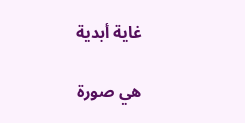غاية أبدية

هي صورة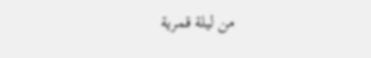من ليلة قمرية